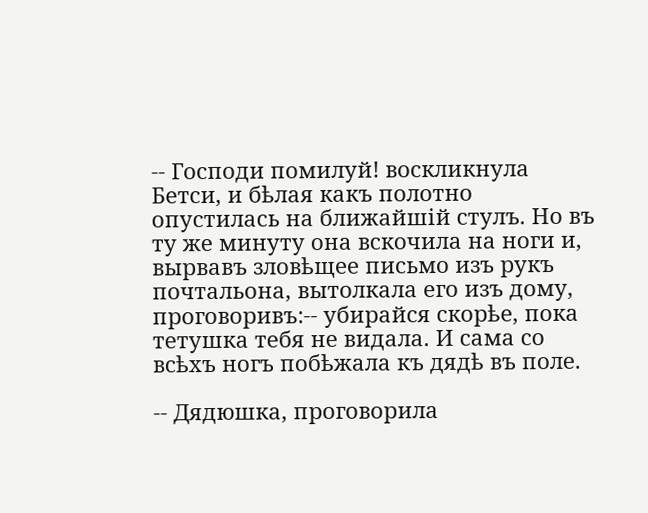-- Господи помилуй! воскликнула Бетси, и бѣлая какъ полотно опустилась на ближайшій стулъ. Но въ ту же минуту она вскочила на ноги и, вырвавъ зловѣщее письмо изъ рукъ почтальона, вытолкала его изъ дому, проговоривъ:-- убирайся скорѣе, пока тетушка тебя не видала. И сама со всѣхъ ногъ побѣжала къ дядѣ въ поле.

-- Дядюшка, проговорила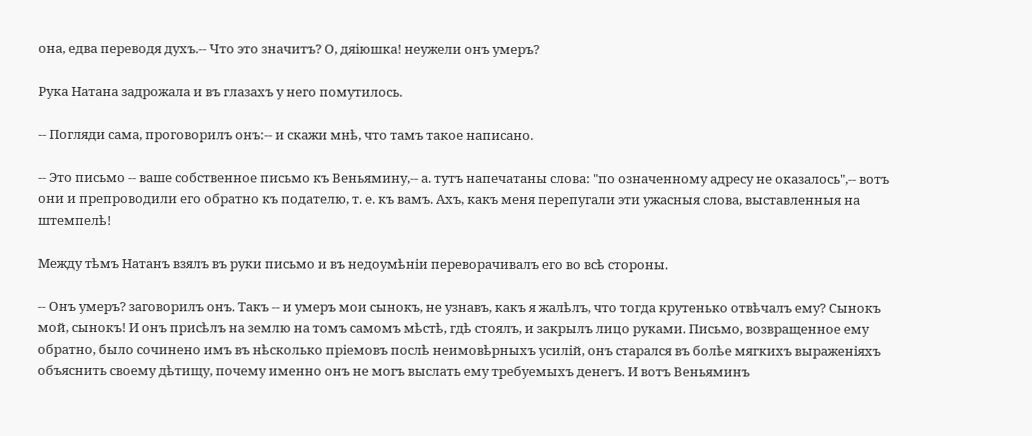она, едва переводя духъ.-- Что это значитъ? О, дяіюшка! неужели онъ умеръ?

Рука Натана задрожала и въ глазахъ у него помутилось.

-- Погляди сама, проговорилъ онъ:-- и скажи мнѣ, что тамъ такое написано.

-- Это письмо -- ваше собственное письмо къ Веньямину,-- а. тутъ напечатаны слова: "по означенному адресу не оказалось",-- вотъ они и препроводили его обратно къ подателю, т. е. къ вамъ. Ахъ, какъ меня перепугали эти ужасныя слова, выставленныя на штемпелѣ!

Между тѣмъ Натанъ взялъ въ руки письмо и въ недоумѣніи переворачивалъ его во всѣ стороны.

-- Онъ умеръ? заговорилъ онъ. Такъ -- и умеръ мои сынокъ, не узнавъ, какъ я жалѣлъ, что тогда крутенько отвѣчалъ ему? Сынокъ мой, сынокъ! И онъ присѣлъ на землю на томъ самомъ мѣстѣ, гдѣ стоялъ, и закрылъ лицо руками. Письмо, возвращенное ему обратно, было сочинено имъ въ нѣсколько пріемовъ послѣ неимовѣрныхъ усилій, онъ старался въ болѣе мягкихъ выраженіяхъ объяснить своему дѣтищу, почему именно онъ не могъ выслать ему требуемыхъ денегъ. И вотъ Веньяминъ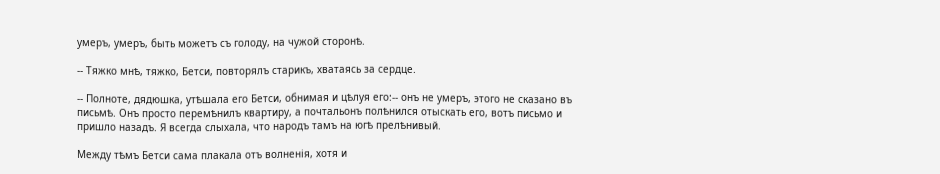умеръ, умеръ, быть можетъ съ голоду, на чужой сторонѣ.

-- Тяжко мнѣ, тяжко, Бетси, повторялъ старикъ, хватаясь за сердце.

-- Полноте, дядюшка, утѣшала его Бетси, обнимая и цѣлуя его:-- онъ не умеръ, этого не сказано въ письмѣ. Онъ просто перемѣнилъ квартиру, а почтальонъ полѣнился отыскать его, вотъ письмо и пришло назадъ. Я всегда слыхала, что народъ тамъ на югѣ прелѣнивый.

Между тѣмъ Бетси сама плакала отъ волненія, хотя и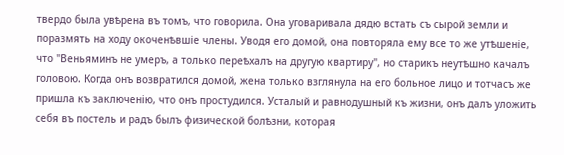твердо была увѣрена въ томъ, что говорила. Она уговаривала дядю встать съ сырой земли и поразмять на ходу окоченѣвшіе члены. Уводя его домой, она повторяла ему все то же утѣшеніе, что "Веньяминъ не умеръ, а только переѣхалъ на другую квартиру", но старикъ неутѣшно качалъ головою. Когда онъ возвратился домой, жена только взглянула на его больное лицо и тотчасъ же пришла къ заключенію, что онъ простудился. Усталый и равнодушный къ жизни, онъ далъ уложить себя въ постель и радъ былъ физической болѣзни, которая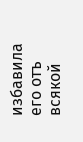избавила его отъ всякой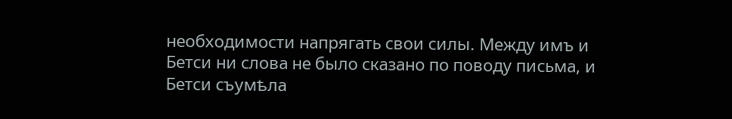необходимости напрягать свои силы. Между имъ и Бетси ни слова не было сказано по поводу письма, и Бетси съумѣла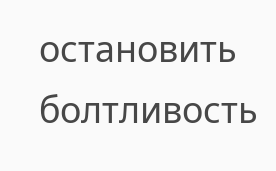остановить болтливость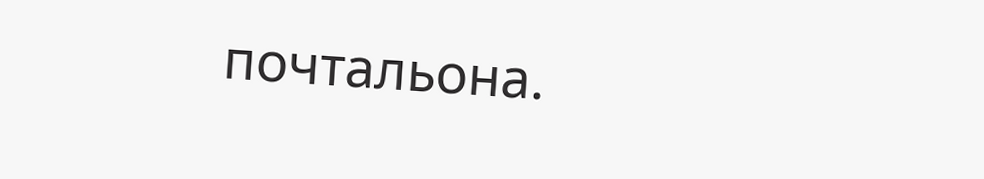почтальона.